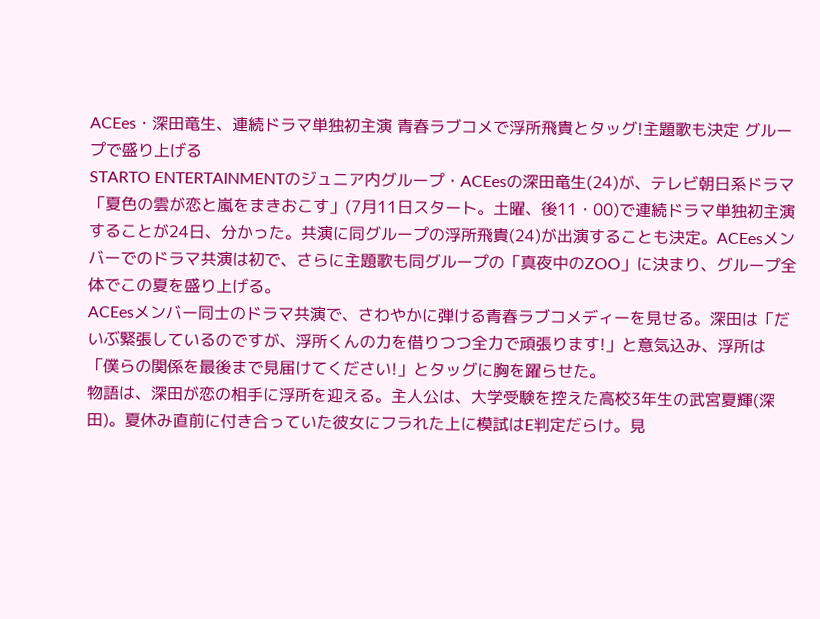ACEes・深田竜生、連続ドラマ単独初主演 青春ラブコメで浮所飛貴とタッグ!主題歌も決定 グループで盛り上げる
STARTO ENTERTAINMENTのジュニア内グループ・ACEesの深田竜生(24)が、テレビ朝日系ドラマ「夏色の雲が恋と嵐をまきおこす」(7月11日スタート。土曜、後11・00)で連続ドラマ単独初主演することが24日、分かった。共演に同グループの浮所飛貴(24)が出演することも決定。ACEesメンバーでのドラマ共演は初で、さらに主題歌も同グループの「真夜中のZOO」に決まり、グループ全体でこの夏を盛り上げる。
ACEesメンバー同士のドラマ共演で、さわやかに弾ける青春ラブコメディーを見せる。深田は「だいぶ緊張しているのですが、浮所くんの力を借りつつ全力で頑張ります!」と意気込み、浮所は「僕らの関係を最後まで見届けてください!」とタッグに胸を躍らせた。
物語は、深田が恋の相手に浮所を迎える。主人公は、大学受験を控えた高校3年生の武宮夏輝(深田)。夏休み直前に付き合っていた彼女にフラれた上に模試はE判定だらけ。見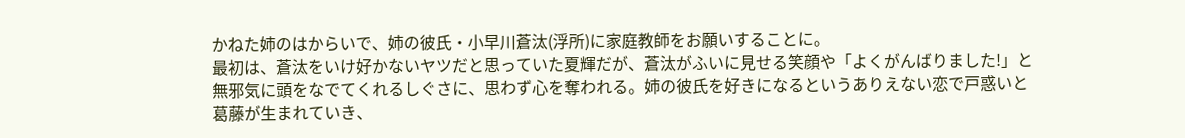かねた姉のはからいで、姉の彼氏・小早川蒼汰(浮所)に家庭教師をお願いすることに。
最初は、蒼汰をいけ好かないヤツだと思っていた夏輝だが、蒼汰がふいに見せる笑顔や「よくがんばりました!」と無邪気に頭をなでてくれるしぐさに、思わず心を奪われる。姉の彼氏を好きになるというありえない恋で戸惑いと葛藤が生まれていき、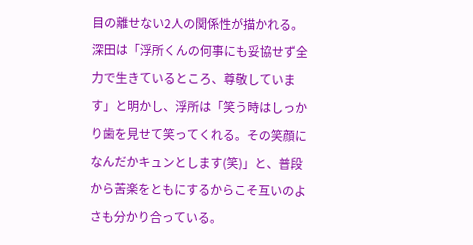目の離せない2人の関係性が描かれる。
深田は「浮所くんの何事にも妥協せず全力で生きているところ、尊敬しています」と明かし、浮所は「笑う時はしっかり歯を見せて笑ってくれる。その笑顔になんだかキュンとします(笑)」と、普段から苦楽をともにするからこそ互いのよさも分かり合っている。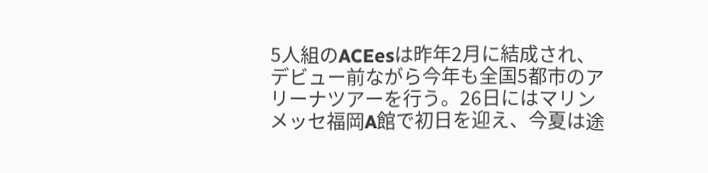5人組のACEesは昨年2月に結成され、デビュー前ながら今年も全国5都市のアリーナツアーを行う。26日にはマリンメッセ福岡A館で初日を迎え、今夏は途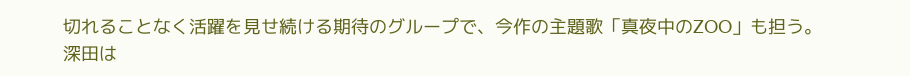切れることなく活躍を見せ続ける期待のグループで、今作の主題歌「真夜中のZOO」も担う。深田は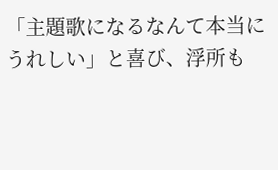「主題歌になるなんて本当にうれしい」と喜び、浮所も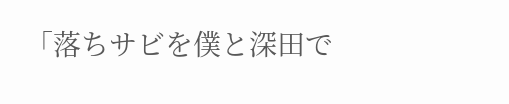「落ちサビを僕と深田で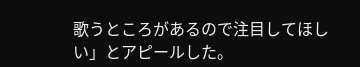歌うところがあるので注目してほしい」とアピールした。